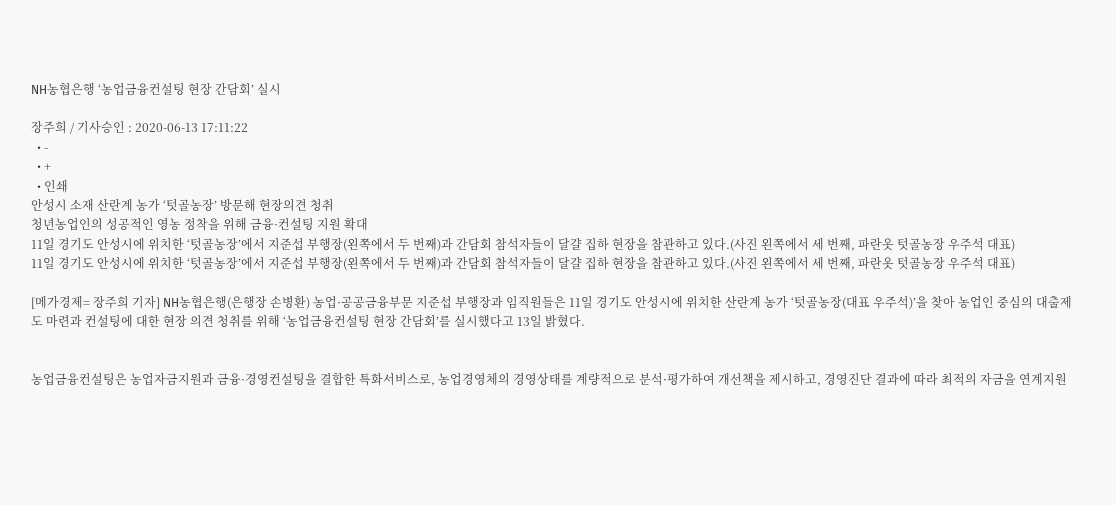NH농협은행 ‘농업금융컨설팅 현장 간담회’ 실시

장주희 / 기사승인 : 2020-06-13 17:11:22
  • -
  • +
  • 인쇄
안성시 소재 산란계 농가 ‘텃골농장’ 방문해 현장의견 청취
청년농업인의 성공적인 영농 정착을 위해 금융·컨설팅 지원 확대
11일 경기도 안성시에 위치한 ‘텃골농장’에서 지준섭 부행장(왼쪽에서 두 번째)과 간담회 참석자들이 달걀 집하 현장을 참관하고 있다.(사진 왼쪽에서 세 번째, 파란옷 텃골농장 우주석 대표)
11일 경기도 안성시에 위치한 ‘텃골농장’에서 지준섭 부행장(왼쪽에서 두 번째)과 간담회 참석자들이 달걀 집하 현장을 참관하고 있다.(사진 왼쪽에서 세 번째, 파란옷 텃골농장 우주석 대표)

[메가경제= 장주희 기자] NH농협은행(은행장 손병환) 농업·공공금융부문 지준섭 부행장과 임직원들은 11일 경기도 안성시에 위치한 산란계 농가 ‘텃골농장(대표 우주석)’을 찾아 농업인 중심의 대출제도 마련과 컨설팅에 대한 현장 의견 청취를 위해 ‘농업금융컨설팅 현장 간담회’를 실시했다고 13일 밝혔다.


농업금융컨설팅은 농업자금지원과 금융·경영컨설팅을 결합한 특화서비스로, 농업경영체의 경영상태를 계량적으로 분석·평가하여 개선책을 제시하고, 경영진단 결과에 따라 최적의 자금을 연계지원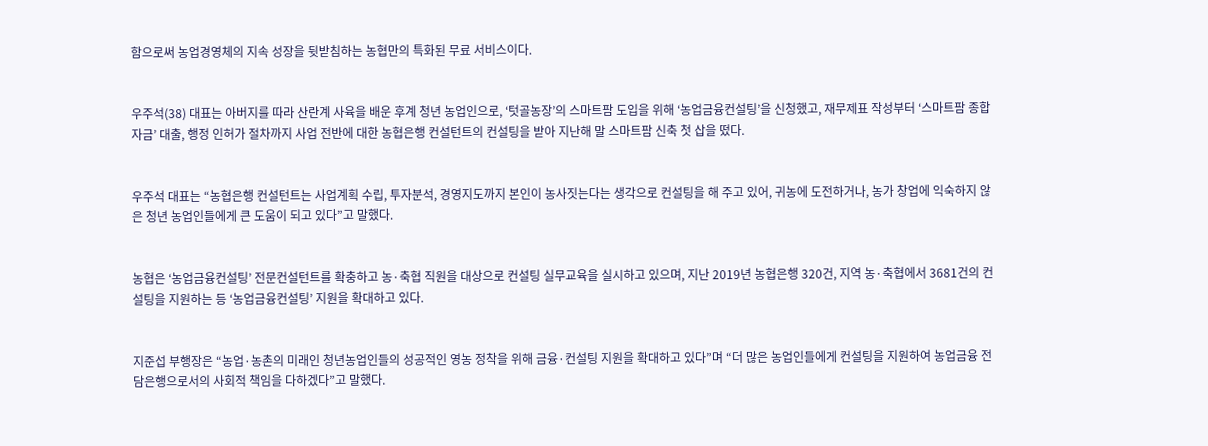함으로써 농업경영체의 지속 성장을 뒷받침하는 농협만의 특화된 무료 서비스이다.


우주석(38) 대표는 아버지를 따라 산란계 사육을 배운 후계 청년 농업인으로, ‘텃골농장’의 스마트팜 도입을 위해 ‘농업금융컨설팅’을 신청했고, 재무제표 작성부터 ‘스마트팜 종합자금’ 대출, 행정 인허가 절차까지 사업 전반에 대한 농협은행 컨설턴트의 컨설팅을 받아 지난해 말 스마트팜 신축 첫 삽을 떴다.


우주석 대표는 “농협은행 컨설턴트는 사업계획 수립, 투자분석, 경영지도까지 본인이 농사짓는다는 생각으로 컨설팅을 해 주고 있어, 귀농에 도전하거나, 농가 창업에 익숙하지 않은 청년 농업인들에게 큰 도움이 되고 있다”고 말했다.


농협은 ‘농업금융컨설팅’ 전문컨설턴트를 확충하고 농·축협 직원을 대상으로 컨설팅 실무교육을 실시하고 있으며, 지난 2019년 농협은행 320건, 지역 농·축협에서 3681건의 컨설팅을 지원하는 등 ‘농업금융컨설팅’ 지원을 확대하고 있다.


지준섭 부행장은 “농업·농촌의 미래인 청년농업인들의 성공적인 영농 정착을 위해 금융·컨설팅 지원을 확대하고 있다”며 “더 많은 농업인들에게 컨설팅을 지원하여 농업금융 전담은행으로서의 사회적 책임을 다하겠다”고 말했다.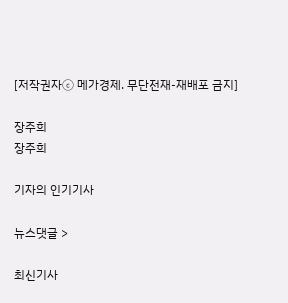[저작권자ⓒ 메가경제. 무단전재-재배포 금지]

장주희
장주희

기자의 인기기사

뉴스댓글 >

최신기사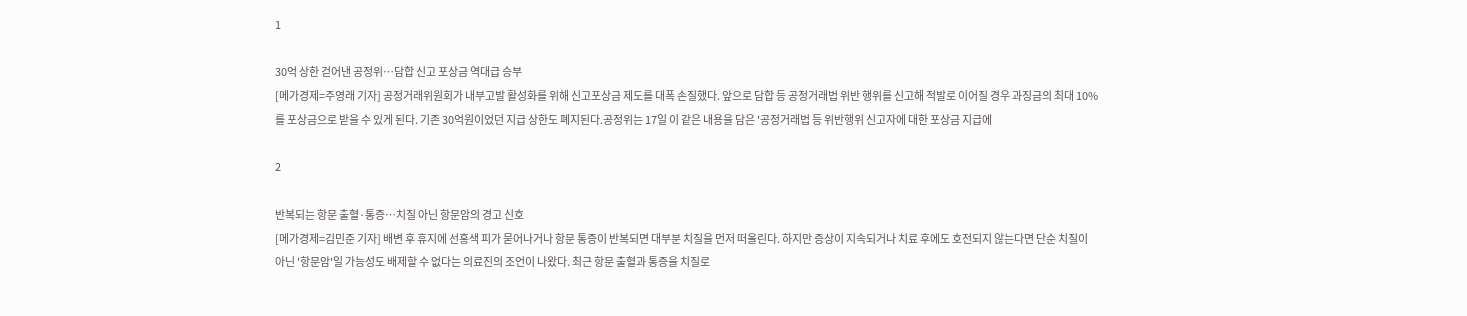1

30억 상한 걷어낸 공정위…담합 신고 포상금 역대급 승부
[메가경제=주영래 기자] 공정거래위원회가 내부고발 활성화를 위해 신고포상금 제도를 대폭 손질했다. 앞으로 담합 등 공정거래법 위반 행위를 신고해 적발로 이어질 경우 과징금의 최대 10%를 포상금으로 받을 수 있게 된다. 기존 30억원이었던 지급 상한도 폐지된다.공정위는 17일 이 같은 내용을 담은 '공정거래법 등 위반행위 신고자에 대한 포상금 지급에

2

반복되는 항문 출혈·통증…치질 아닌 항문암의 경고 신호
[메가경제=김민준 기자] 배변 후 휴지에 선홍색 피가 묻어나거나 항문 통증이 반복되면 대부분 치질을 먼저 떠올린다. 하지만 증상이 지속되거나 치료 후에도 호전되지 않는다면 단순 치질이 아닌 '항문암'일 가능성도 배제할 수 없다는 의료진의 조언이 나왔다. 최근 항문 출혈과 통증을 치질로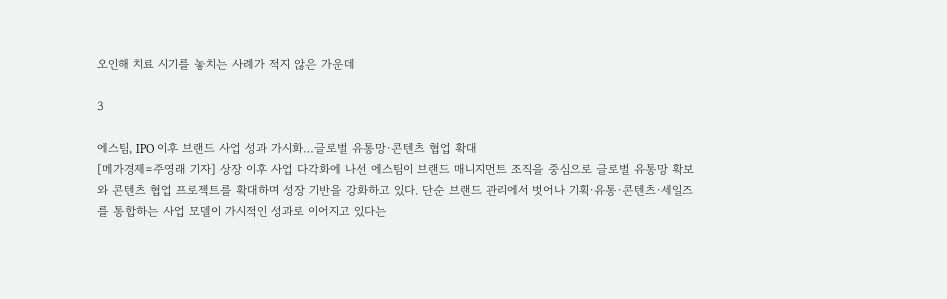오인해 치료 시기를 놓치는 사례가 적지 않은 가운데

3

에스팀, IPO 이후 브랜드 사업 성과 가시화…글로벌 유통망·콘텐츠 협업 확대
[메가경제=주영래 기자] 상장 이후 사업 다각화에 나선 에스팀이 브랜드 매니지먼트 조직을 중심으로 글로벌 유통망 확보와 콘텐츠 협업 프로젝트를 확대하며 성장 기반을 강화하고 있다. 단순 브랜드 관리에서 벗어나 기획·유통·콘텐츠·세일즈를 통합하는 사업 모델이 가시적인 성과로 이어지고 있다는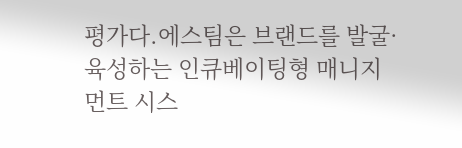평가다.에스팀은 브랜드를 발굴·육성하는 인큐베이팅형 매니지먼트 시스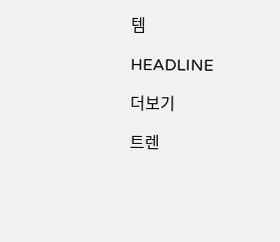템

HEADLINE

더보기

트렌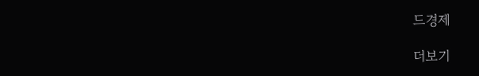드경제

더보기